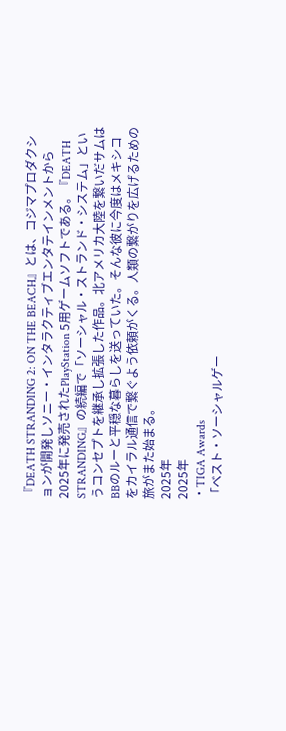『DEATH STRANDING 2: ON THE BEACH』とは、コジマプロダクションが開発しソニー・インタラクティブエンタテインメントから2025年に発売されたPlayStation 5用ゲームソフトである。『DEATH STRANDING』の続編で「ソーシャル・ストランド・システム」というコンセプトを継承し拡張した作品。北アメリカ大陸を繋いだサムはBBのルーと平穏な暮らしを送っていた。そんな彼に今度はメキシコをカイラル通信で繋ぐよう依頼がくる。人類の繋がりを広げるための旅がまた始まる。
2025年
2025年
・TIGA Awards
「ベスト・ソーシャルゲー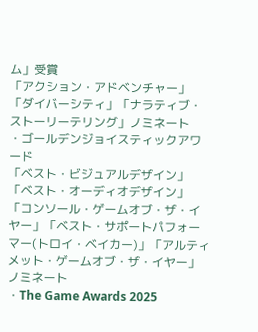ム」受賞
「アクション・アドベンチャー」「ダイバーシティ」「ナラティブ・ストーリーテリング」ノミネート
・ゴールデンジョイスティックアワード
「ベスト・ビジュアルデザイン」「ベスト・オーディオデザイン」「コンソール・ゲームオブ・ザ・イヤー」「ベスト・サポートパフォーマー(トロイ・ベイカー)」「アルティメット・ゲームオブ・ザ・イヤー」ノミネート
・The Game Awards 2025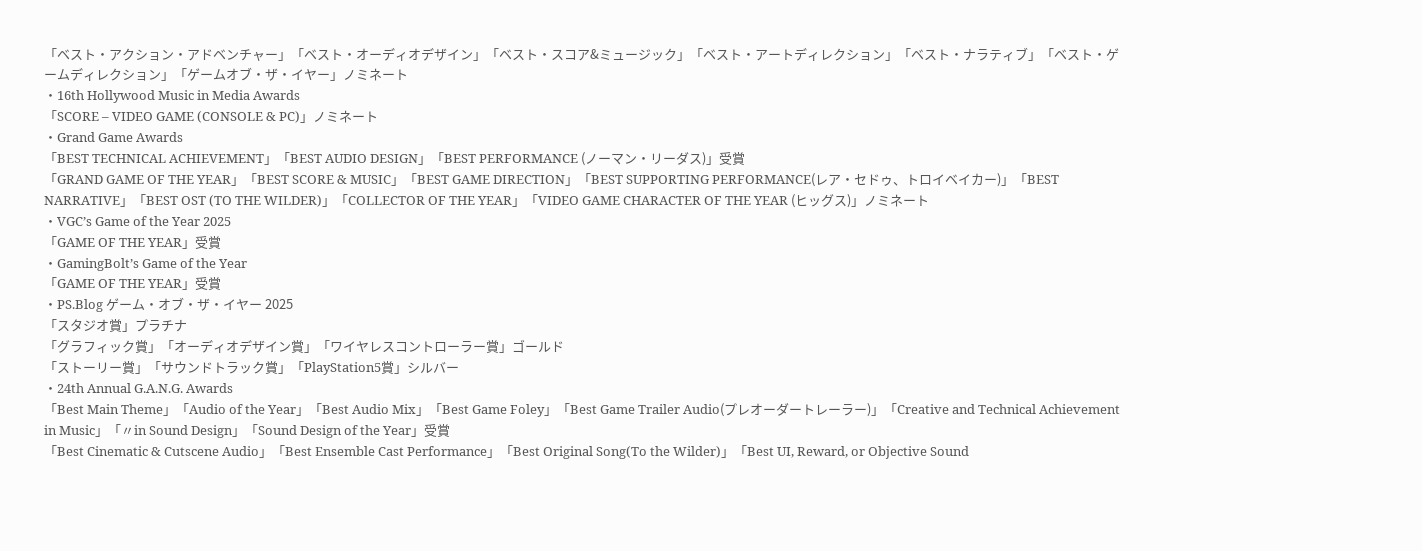「ベスト・アクション・アドベンチャー」「ベスト・オーディオデザイン」「ベスト・スコア&ミュージック」「ベスト・アートディレクション」「ベスト・ナラティブ」「ベスト・ゲームディレクション」「ゲームオブ・ザ・イヤー」ノミネート
・16th Hollywood Music in Media Awards
「SCORE – VIDEO GAME (CONSOLE & PC)」ノミネート
・Grand Game Awards
「BEST TECHNICAL ACHIEVEMENT」「BEST AUDIO DESIGN」「BEST PERFORMANCE (ノーマン・リーダス)」受賞
「GRAND GAME OF THE YEAR」「BEST SCORE & MUSIC」「BEST GAME DIRECTION」「BEST SUPPORTING PERFORMANCE(レア・セドゥ、トロイベイカー)」「BEST NARRATIVE」「BEST OST (TO THE WILDER)」「COLLECTOR OF THE YEAR」「VIDEO GAME CHARACTER OF THE YEAR (ヒッグス)」ノミネート
・VGC’s Game of the Year 2025
「GAME OF THE YEAR」受賞
・GamingBolt’s Game of the Year
「GAME OF THE YEAR」受賞
・PS.Blog ゲーム・オブ・ザ・イヤー 2025
「スタジオ賞」プラチナ
「グラフィック賞」「オーディオデザイン賞」「ワイヤレスコントローラー賞」ゴールド
「ストーリー賞」「サウンドトラック賞」「PlayStation5賞」シルバー
・24th Annual G.A.N.G. Awards
「Best Main Theme」「Audio of the Year」「Best Audio Mix」「Best Game Foley」「Best Game Trailer Audio(プレオーダートレーラー)」「Creative and Technical Achievement in Music」「〃in Sound Design」「Sound Design of the Year」受賞
「Best Cinematic & Cutscene Audio」「Best Ensemble Cast Performance」「Best Original Song(To the Wilder)」「Best UI, Reward, or Objective Sound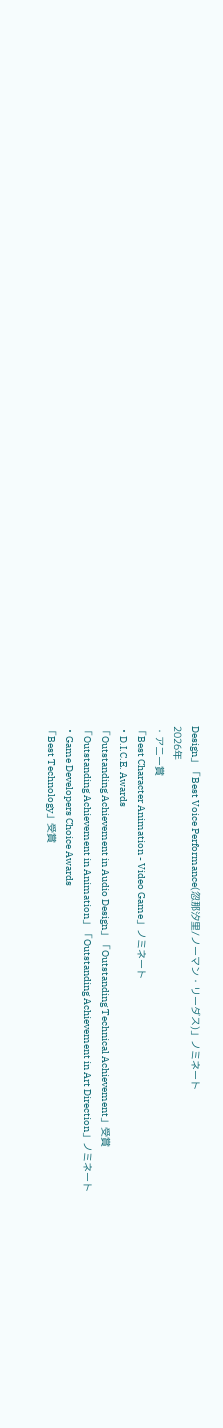Design」「Best Voice Performance(忽那汐里/ノーマン・リーダス)」ノミネート
2026年
・アニー賞
「Best Character Animation - Video Game」ノミネート
・D.I.C.E. Awards
「Outstanding Achievement in Audio Design」「Outstanding Technical Achievement」受賞
「Outstanding Achievement in Animation」「Outstanding Achievement in Art Direction」ノミネート
・Game Developers Choice Awards
「Best Technology」受賞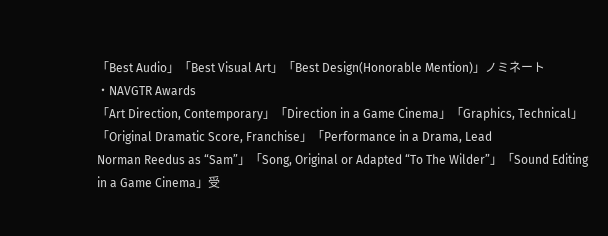「Best Audio」「Best Visual Art」「Best Design(Honorable Mention)」ノミネート
・NAVGTR Awards
「Art Direction, Contemporary」「Direction in a Game Cinema」「Graphics, Technical」「Original Dramatic Score, Franchise」「Performance in a Drama, Lead
Norman Reedus as “Sam”」「Song, Original or Adapted “To The Wilder”」「Sound Editing in a Game Cinema」受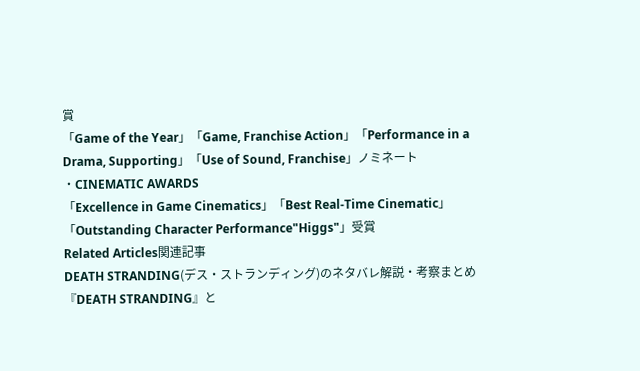賞
「Game of the Year」「Game, Franchise Action」「Performance in a Drama, Supporting」「Use of Sound, Franchise」ノミネート
・CINEMATIC AWARDS
「Excellence in Game Cinematics」「Best Real-Time Cinematic」「Outstanding Character Performance"Higgs"」受賞
Related Articles関連記事
DEATH STRANDING(デス・ストランディング)のネタバレ解説・考察まとめ
『DEATH STRANDING』と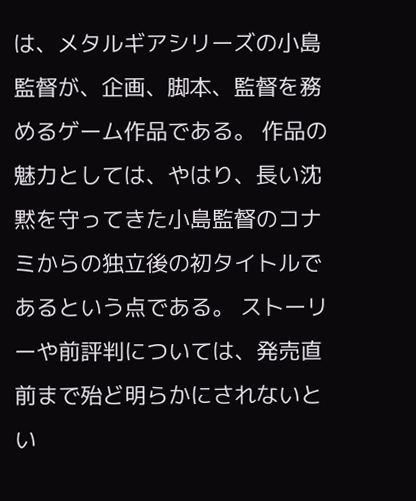は、メタルギアシリーズの小島監督が、企画、脚本、監督を務めるゲーム作品である。 作品の魅力としては、やはり、長い沈黙を守ってきた小島監督のコナミからの独立後の初タイトルであるという点である。 ストーリーや前評判については、発売直前まで殆ど明らかにされないとい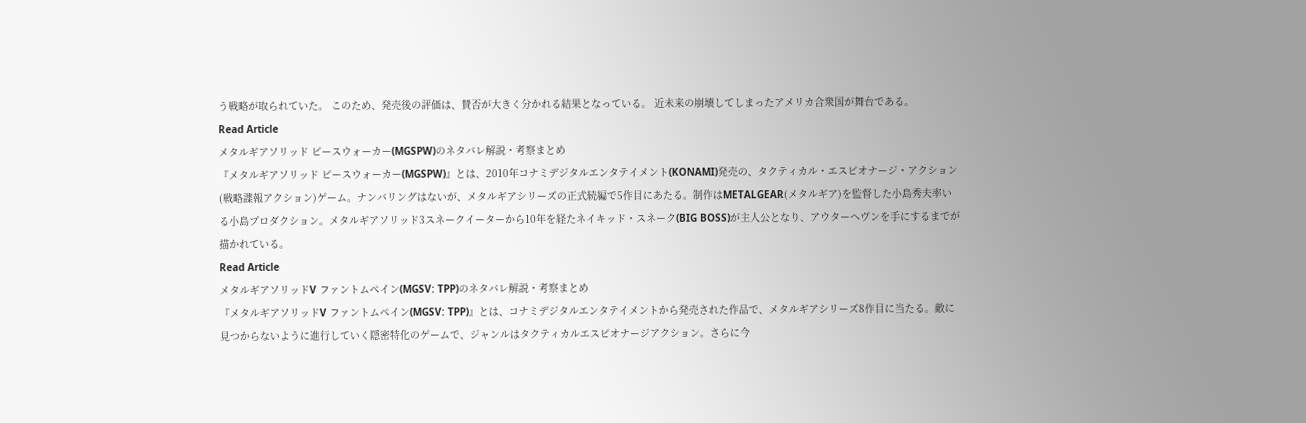う戦略が取られていた。 このため、発売後の評価は、賛否が大きく分かれる結果となっている。 近未来の崩壊してしまったアメリカ合衆国が舞台である。
Read Article
メタルギアソリッド ピースウォーカー(MGSPW)のネタバレ解説・考察まとめ
『メタルギアソリッド ピースウォーカー(MGSPW)』とは、2010年コナミデジタルエンタテイメント(KONAMI)発売の、タクティカル・エスピオナージ・アクション(戦略諜報アクション)ゲーム。ナンバリングはないが、メタルギアシリーズの正式続編で5作目にあたる。制作はMETALGEAR(メタルギア)を監督した小島秀夫率いる小島プロダクション。メタルギアソリッド3スネークイーターから10年を経たネイキッド・スネーク(BIG BOSS)が主人公となり、アウターヘヴンを手にするまでが描かれている。
Read Article
メタルギアソリッドV ファントムペイン(MGSV: TPP)のネタバレ解説・考察まとめ
『メタルギアソリッドV ファントムペイン(MGSV: TPP)』とは、コナミデジタルエンタテイメントから発売された作品で、メタルギアシリーズ8作目に当たる。敵に見つからないように進行していく隠密特化のゲームで、ジャンルはタクティカルエスピオナージアクション。さらに今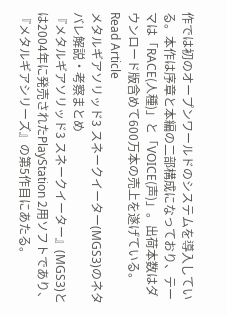作では初のオープンワールドのシステムを導入している。本作は序章と本編の二部構成になっており、テーマは「RACE(人種)」と「VOICE(声)」。出荷本数はダウンロード版含めて600万本の売上を遂げている。
Read Article
メタルギアソリッド3 スネークイーター(MGS3)のネタバレ解説・考察まとめ
『メタルギアソリッド3 スネークイーター』(MGS3)とは2004年に発売されたPlayStation 2用ソフトであり、『メタルギアシリーズ』の第5作目にあたる。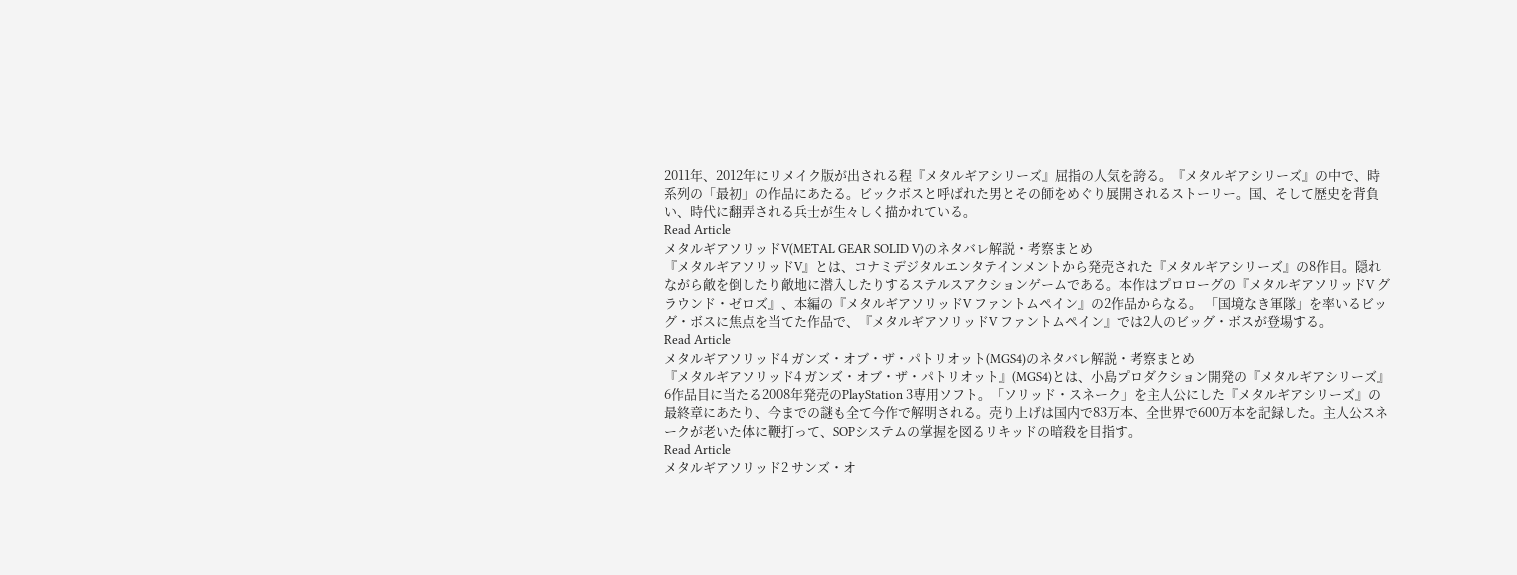2011年、2012年にリメイク版が出される程『メタルギアシリーズ』屈指の人気を誇る。『メタルギアシリーズ』の中で、時系列の「最初」の作品にあたる。ビックボスと呼ばれた男とその師をめぐり展開されるストーリー。国、そして歴史を背負い、時代に翻弄される兵士が生々しく描かれている。
Read Article
メタルギアソリッドV(METAL GEAR SOLID V)のネタバレ解説・考察まとめ
『メタルギアソリッドV』とは、コナミデジタルエンタテインメントから発売された『メタルギアシリーズ』の8作目。隠れながら敵を倒したり敵地に潜入したりするステルスアクションゲームである。本作はプロローグの『メタルギアソリッドV グラウンド・ゼロズ』、本編の『メタルギアソリッドV ファントムペイン』の2作品からなる。 「国境なき軍隊」を率いるビッグ・ボスに焦点を当てた作品で、『メタルギアソリッドV ファントムペイン』では2人のビッグ・ボスが登場する。
Read Article
メタルギアソリッド4 ガンズ・オブ・ザ・パトリオット(MGS4)のネタバレ解説・考察まとめ
『メタルギアソリッド4 ガンズ・オブ・ザ・パトリオット』(MGS4)とは、小島プロダクション開発の『メタルギアシリーズ』6作品目に当たる2008年発売のPlayStation 3専用ソフト。「ソリッド・スネーク」を主人公にした『メタルギアシリーズ』の最終章にあたり、今までの謎も全て今作で解明される。売り上げは国内で83万本、全世界で600万本を記録した。主人公スネークが老いた体に鞭打って、SOPシステムの掌握を図るリキッドの暗殺を目指す。
Read Article
メタルギアソリッド2 サンズ・オ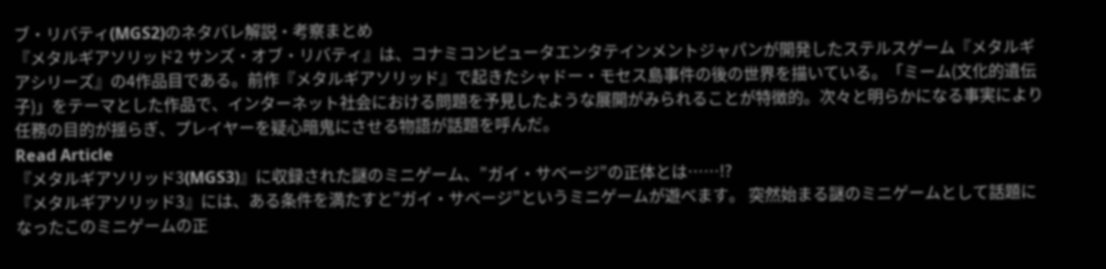ブ・リバティ(MGS2)のネタバレ解説・考察まとめ
『メタルギアソリッド2 サンズ・オブ・リバティ』は、コナミコンピュータエンタテインメントジャパンが開発したステルスゲーム『メタルギアシリーズ』の4作品目である。前作『メタルギアソリッド』で起きたシャドー・モセス島事件の後の世界を描いている。「ミーム(文化的遺伝子)」をテーマとした作品で、インターネット社会における問題を予見したような展開がみられることが特徴的。次々と明らかになる事実により任務の目的が揺らぎ、プレイヤーを疑心暗鬼にさせる物語が話題を呼んだ。
Read Article
『メタルギアソリッド3(MGS3)』に収録された謎のミニゲーム、”ガイ・サベージ”の正体とは……!?
『メタルギアソリッド3』には、ある条件を満たすと”ガイ・サベージ”というミニゲームが遊べます。 突然始まる謎のミニゲームとして話題になったこのミニゲームの正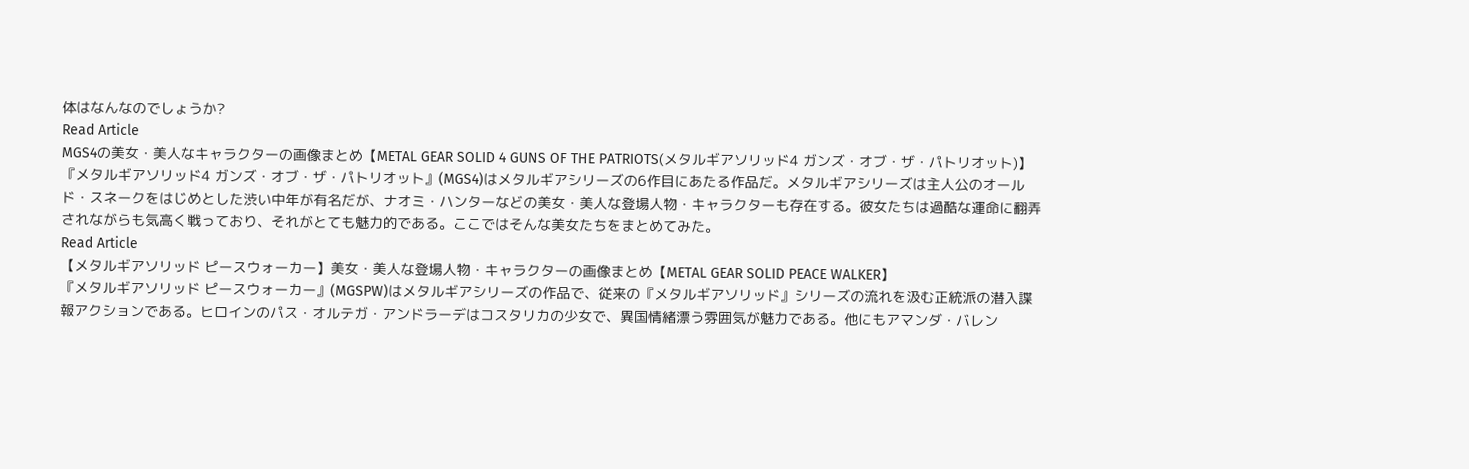体はなんなのでしょうか?
Read Article
MGS4の美女・美人なキャラクターの画像まとめ【METAL GEAR SOLID 4 GUNS OF THE PATRIOTS(メタルギアソリッド4 ガンズ・オブ・ザ・パトリオット)】
『メタルギアソリッド4 ガンズ・オブ・ザ・パトリオット』(MGS4)はメタルギアシリーズの6作目にあたる作品だ。メタルギアシリーズは主人公のオールド・スネークをはじめとした渋い中年が有名だが、ナオミ・ハンターなどの美女・美人な登場人物・キャラクターも存在する。彼女たちは過酷な運命に翻弄されながらも気高く戦っており、それがとても魅力的である。ここではそんな美女たちをまとめてみた。
Read Article
【メタルギアソリッド ピースウォーカー】美女・美人な登場人物・キャラクターの画像まとめ【METAL GEAR SOLID PEACE WALKER】
『メタルギアソリッド ピースウォーカー』(MGSPW)はメタルギアシリーズの作品で、従来の『メタルギアソリッド』シリーズの流れを汲む正統派の潜入諜報アクションである。ヒロインのパス・オルテガ・アンドラーデはコスタリカの少女で、異国情緒漂う雰囲気が魅力である。他にもアマンダ・バレン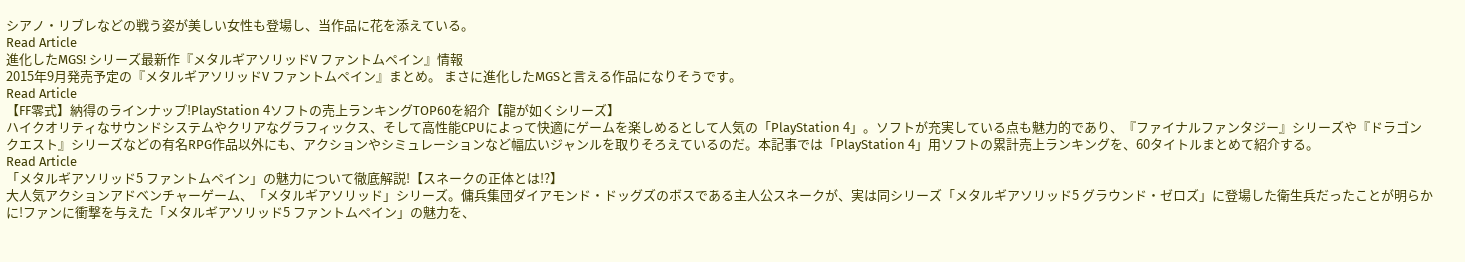シアノ・リブレなどの戦う姿が美しい女性も登場し、当作品に花を添えている。
Read Article
進化したMGS! シリーズ最新作『メタルギアソリッドV ファントムペイン』情報
2015年9月発売予定の『メタルギアソリッドV ファントムペイン』まとめ。 まさに進化したMGSと言える作品になりそうです。
Read Article
【FF零式】納得のラインナップ!PlayStation 4ソフトの売上ランキングTOP60を紹介【龍が如くシリーズ】
ハイクオリティなサウンドシステムやクリアなグラフィックス、そして高性能CPUによって快適にゲームを楽しめるとして人気の「PlayStation 4」。ソフトが充実している点も魅力的であり、『ファイナルファンタジー』シリーズや『ドラゴンクエスト』シリーズなどの有名RPG作品以外にも、アクションやシミュレーションなど幅広いジャンルを取りそろえているのだ。本記事では「PlayStation 4」用ソフトの累計売上ランキングを、60タイトルまとめて紹介する。
Read Article
「メタルギアソリッド5 ファントムペイン」の魅力について徹底解説!【スネークの正体とは!?】
大人気アクションアドベンチャーゲーム、「メタルギアソリッド」シリーズ。傭兵集団ダイアモンド・ドッグズのボスである主人公スネークが、実は同シリーズ「メタルギアソリッド5 グラウンド・ゼロズ」に登場した衛生兵だったことが明らかに!ファンに衝撃を与えた「メタルギアソリッド5 ファントムペイン」の魅力を、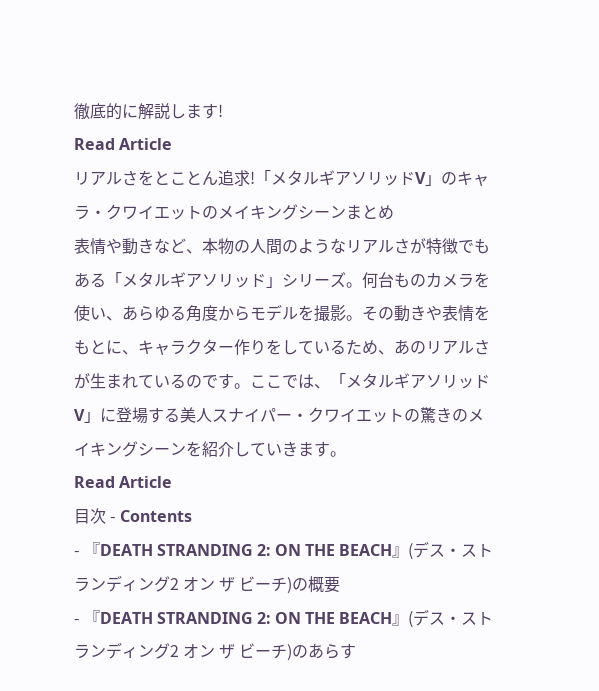徹底的に解説します!
Read Article
リアルさをとことん追求!「メタルギアソリッドV」のキャラ・クワイエットのメイキングシーンまとめ
表情や動きなど、本物の人間のようなリアルさが特徴でもある「メタルギアソリッド」シリーズ。何台ものカメラを使い、あらゆる角度からモデルを撮影。その動きや表情をもとに、キャラクター作りをしているため、あのリアルさが生まれているのです。ここでは、「メタルギアソリッドV」に登場する美人スナイパー・クワイエットの驚きのメイキングシーンを紹介していきます。
Read Article
目次 - Contents
- 『DEATH STRANDING 2: ON THE BEACH』(デス・ストランディング2 オン ザ ビーチ)の概要
- 『DEATH STRANDING 2: ON THE BEACH』(デス・ストランディング2 オン ザ ビーチ)のあらす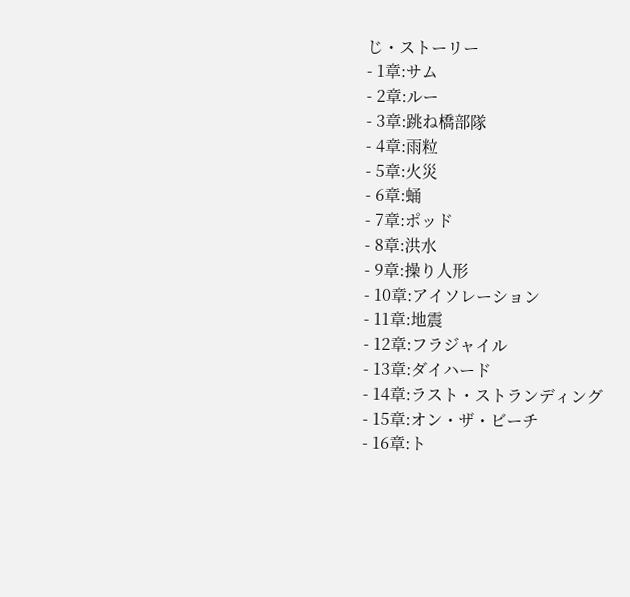じ・ストーリー
- 1章:サム
- 2章:ルー
- 3章:跳ね橋部隊
- 4章:雨粒
- 5章:火災
- 6章:蛹
- 7章:ポッド
- 8章:洪水
- 9章:操り人形
- 10章:アイソレーション
- 11章:地震
- 12章:フラジャイル
- 13章:ダイハード
- 14章:ラスト・ストランディング
- 15章:オン・ザ・ビーチ
- 16章:ト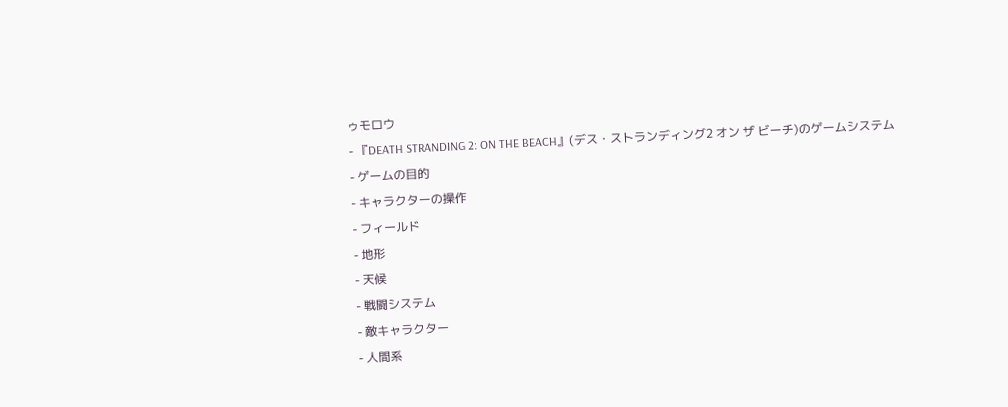ゥモロウ
- 『DEATH STRANDING 2: ON THE BEACH』(デス・ストランディング2 オン ザ ビーチ)のゲームシステム
- ゲームの目的
- キャラクターの操作
- フィールド
- 地形
- 天候
- 戦闘システム
- 敵キャラクター
- 人間系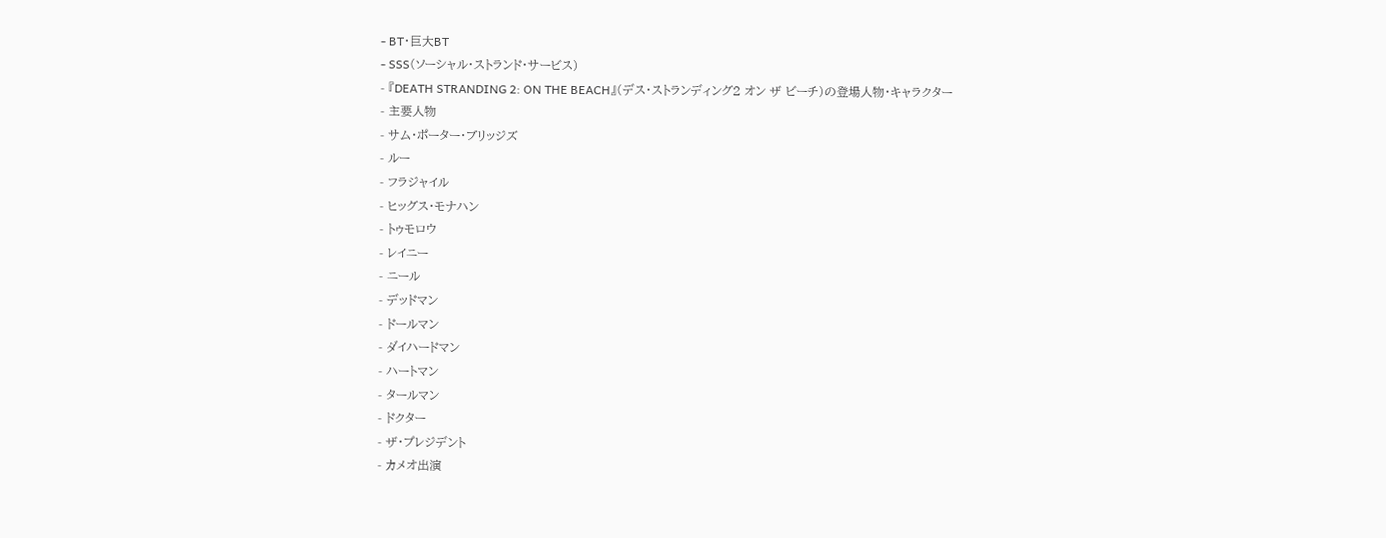- BT・巨大BT
- SSS(ソーシャル・ストランド・サービス)
- 『DEATH STRANDING 2: ON THE BEACH』(デス・ストランディング2 オン ザ ビーチ)の登場人物・キャラクター
- 主要人物
- サム・ポーター・ブリッジズ
- ルー
- フラジャイル
- ヒッグス・モナハン
- トゥモロウ
- レイニー
- ニール
- デッドマン
- ドールマン
- ダイハードマン
- ハートマン
- タールマン
- ドクター
- ザ・プレジデント
- カメオ出演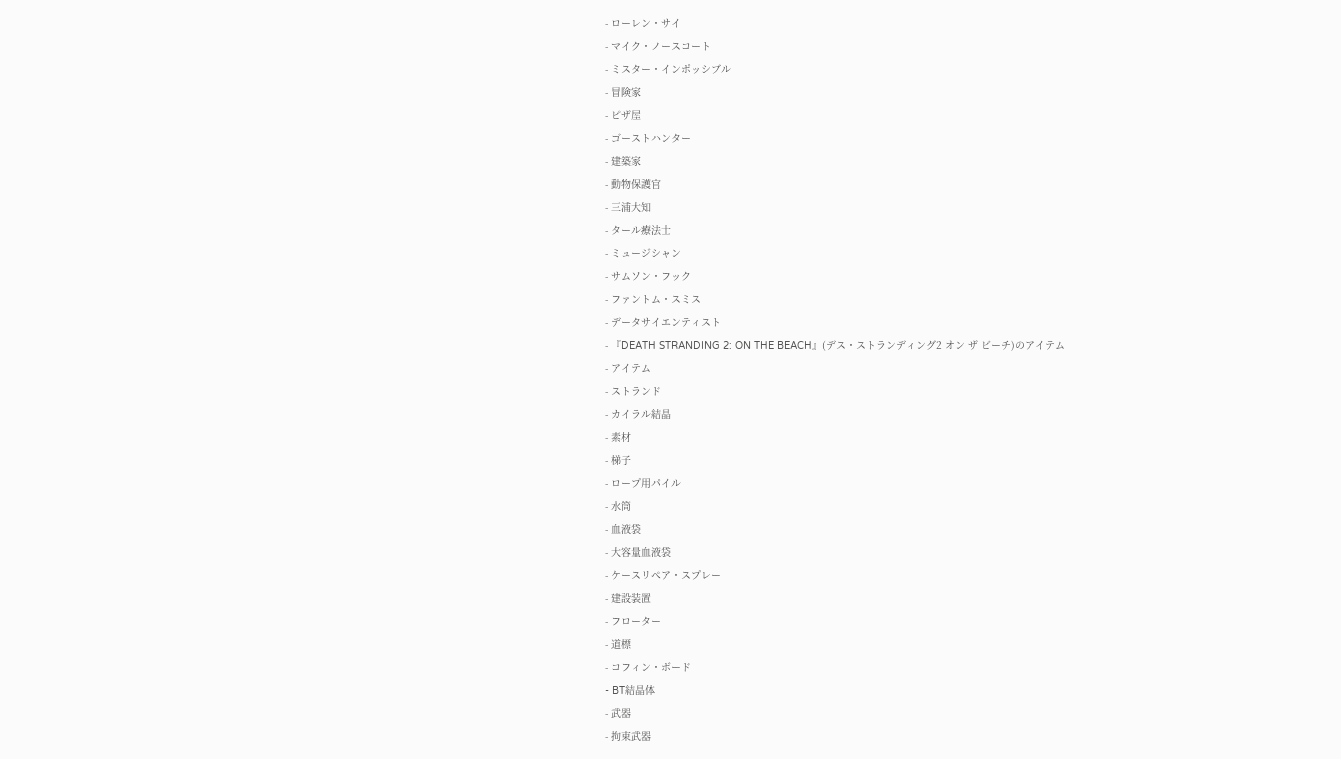- ローレン・サイ
- マイク・ノースコート
- ミスター・インポッシブル
- 冒険家
- ピザ屋
- ゴーストハンター
- 建築家
- 動物保護官
- 三浦大知
- タール療法士
- ミュージシャン
- サムソン・フック
- ファントム・スミス
- データサイエンティスト
- 『DEATH STRANDING 2: ON THE BEACH』(デス・ストランディング2 オン ザ ビーチ)のアイテム
- アイテム
- ストランド
- カイラル結晶
- 素材
- 梯子
- ロープ用パイル
- 水筒
- 血液袋
- 大容量血液袋
- ケースリペア・スプレー
- 建設装置
- フローター
- 道標
- コフィン・ボード
- BT結晶体
- 武器
- 拘束武器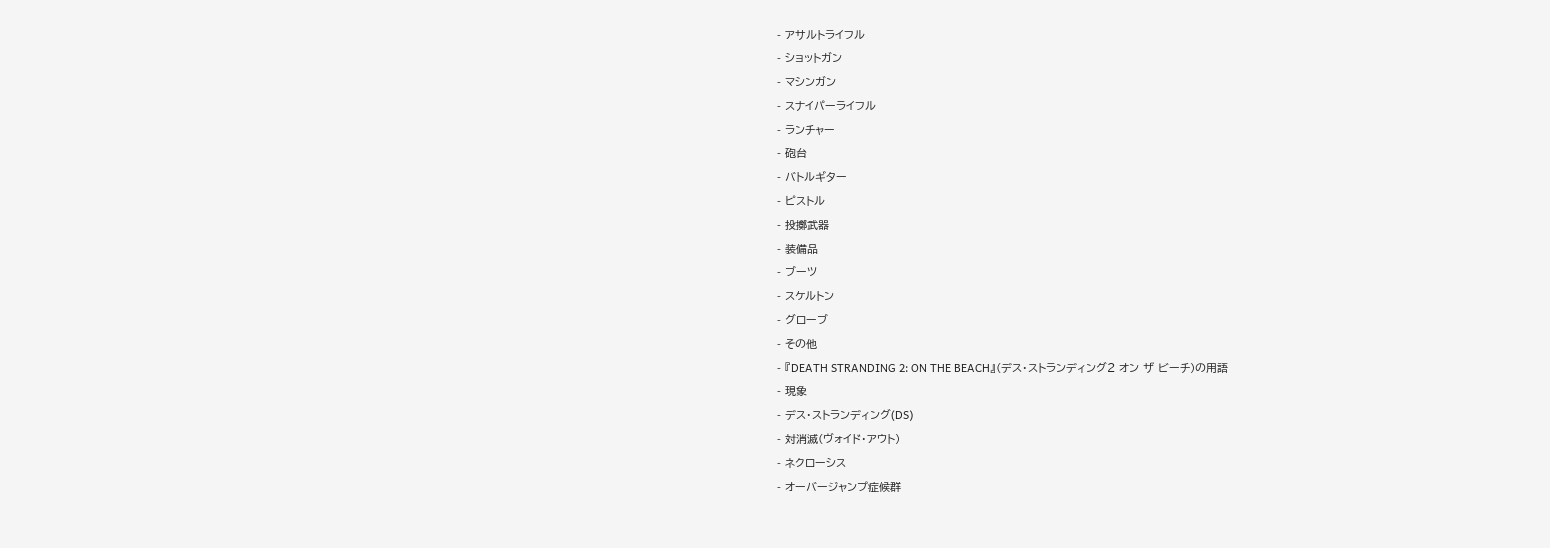- アサルトライフル
- ショットガン
- マシンガン
- スナイパーライフル
- ランチャー
- 砲台
- バトルギター
- ピストル
- 投擲武器
- 装備品
- ブーツ
- スケルトン
- グローブ
- その他
- 『DEATH STRANDING 2: ON THE BEACH』(デス・ストランディング2 オン ザ ビーチ)の用語
- 現象
- デス・ストランディング(DS)
- 対消滅(ヴォイド・アウト)
- ネクローシス
- オーバージャンプ症候群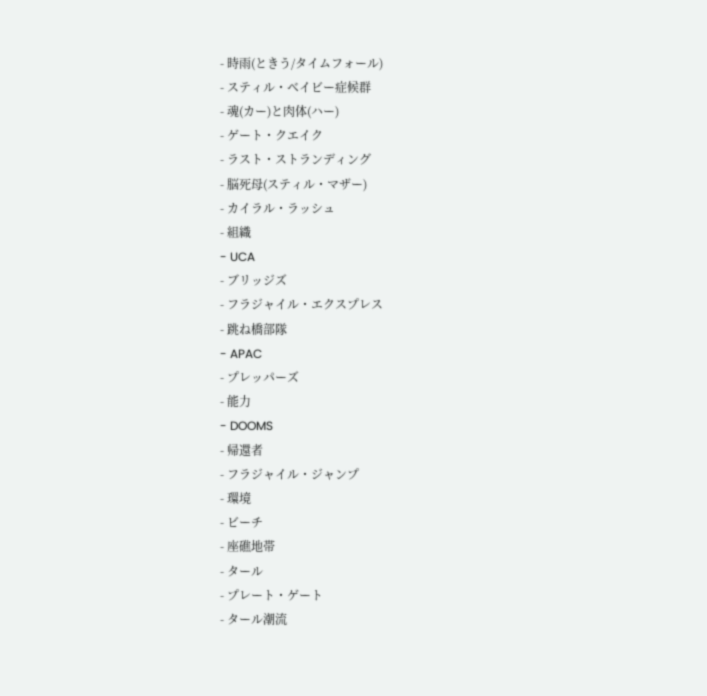- 時雨(ときう/タイムフォール)
- スティル・ベイビー症候群
- 魂(カー)と肉体(ハー)
- ゲート・クエイク
- ラスト・ストランディング
- 脳死母(スティル・マザー)
- カイラル・ラッシュ
- 組織
- UCA
- ブリッジズ
- フラジャイル・エクスプレス
- 跳ね橋部隊
- APAC
- プレッパーズ
- 能力
- DOOMS
- 帰還者
- フラジャイル・ジャンプ
- 環境
- ビーチ
- 座礁地帯
- タール
- プレート・ゲート
- タール潮流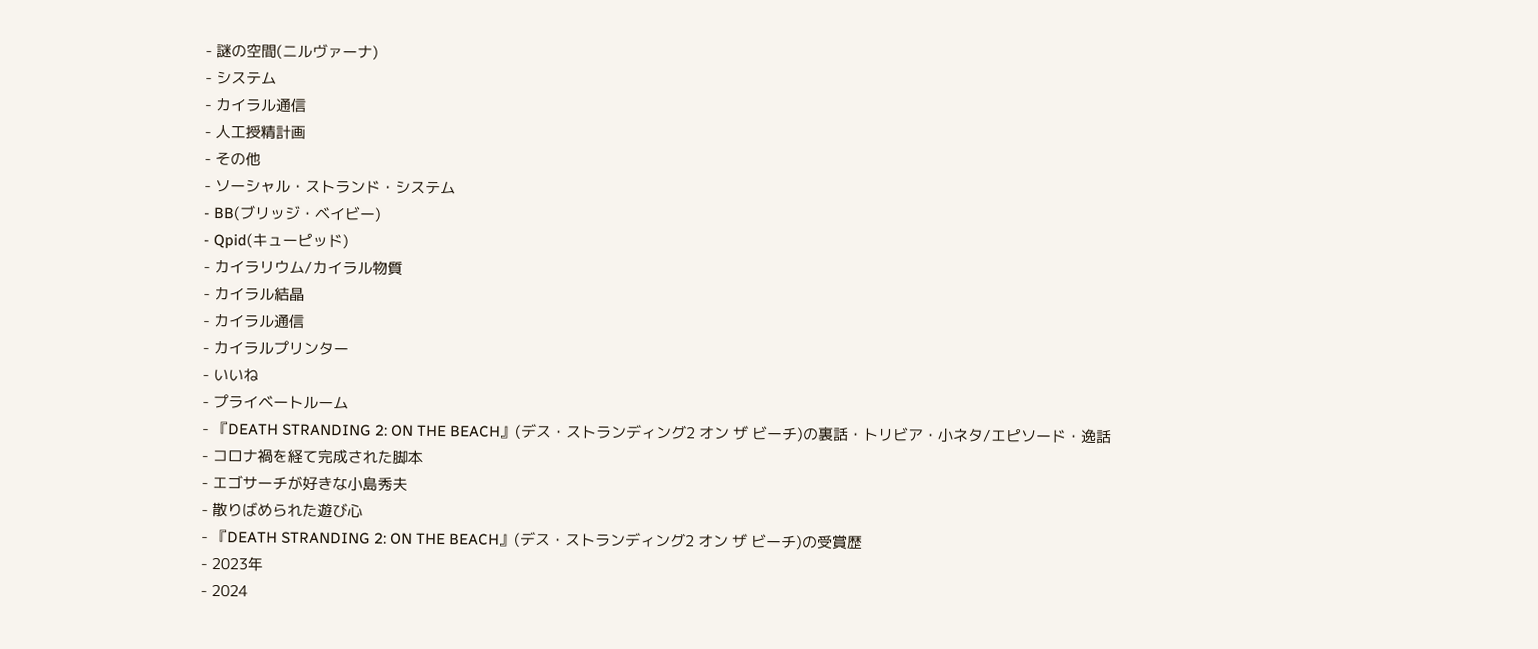- 謎の空間(ニルヴァーナ)
- システム
- カイラル通信
- 人工授精計画
- その他
- ソーシャル・ストランド・システム
- BB(ブリッジ・ベイビー)
- Qpid(キューピッド)
- カイラリウム/カイラル物質
- カイラル結晶
- カイラル通信
- カイラルプリンター
- いいね
- プライベートルーム
- 『DEATH STRANDING 2: ON THE BEACH』(デス・ストランディング2 オン ザ ビーチ)の裏話・トリビア・小ネタ/エピソード・逸話
- コロナ禍を経て完成された脚本
- エゴサーチが好きな小島秀夫
- 散りばめられた遊び心
- 『DEATH STRANDING 2: ON THE BEACH』(デス・ストランディング2 オン ザ ビーチ)の受賞歴
- 2023年
- 2024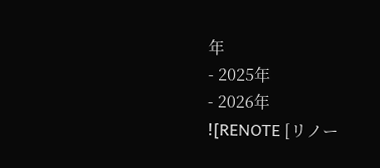年
- 2025年
- 2026年
![RENOTE [リノー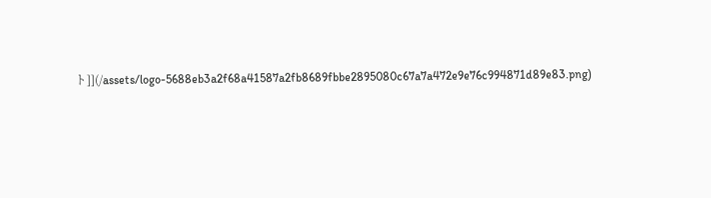ト]](/assets/logo-5688eb3a2f68a41587a2fb8689fbbe2895080c67a7a472e9e76c994871d89e83.png)